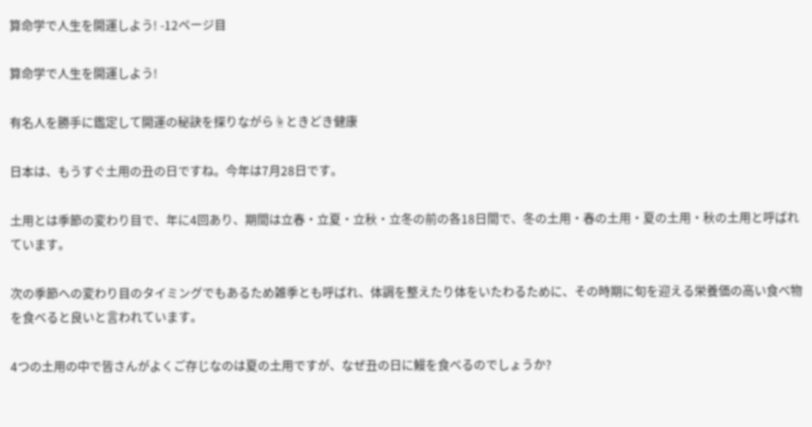算命学で人生を開運しよう! -12ページ目

算命学で人生を開運しよう!

有名人を勝手に鑑定して開運の秘訣を探りながら☝ときどき健康

日本は、もうすぐ土用の丑の日ですね。今年は7月28日です。

土用とは季節の変わり目で、年に4回あり、期間は立春・立夏・立秋・立冬の前の各18日間で、冬の土用・春の土用・夏の土用・秋の土用と呼ばれています。

次の季節への変わり目のタイミングでもあるため雑季とも呼ばれ、体調を整えたり体をいたわるために、その時期に旬を迎える栄養価の高い食べ物を食べると良いと言われています。

4つの土用の中で皆さんがよくご存じなのは夏の土用ですが、なぜ丑の日に鰻を食べるのでしょうか?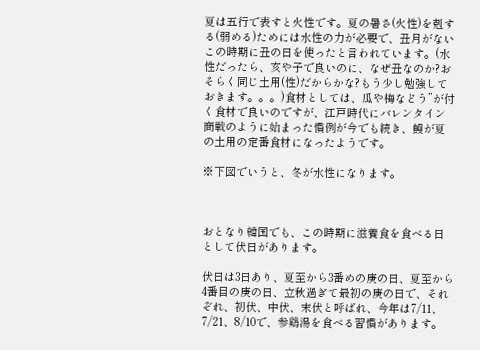夏は五行で表すと火性です。夏の暑さ(火性)を剋する(弱める)ためには水性の力が必要で、丑月がないこの時期に丑の日を使ったと言われています。(水性だったら、亥や子で良いのに、なぜ丑なのか?おそらく同じ土用(性)だからかな?もう少し勉強しておきます。。。)食材としては、瓜や梅などう”が付く食材で良いのですが、江戸時代にバレンタイン商戦のように始まった慣例が今でも続き、鰻が夏の土用の定番食材になったようです。

※下図でいうと、冬が水性になります。



おとなり韓国でも、この時期に滋養食を食べる日として伏日があります。

伏日は3日あり、夏至から3番めの庚の日、夏至から4番目の庚の日、立秋過ぎて最初の庚の日で、それぞれ、初伏、中伏、末伏と呼ばれ、今年は7/11、7/21、8/10で、参鶏湯を食べる習慣があります。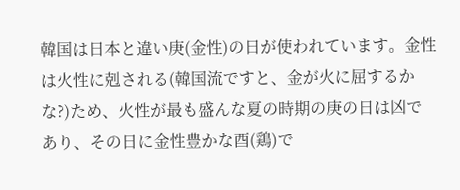韓国は日本と違い庚(金性)の日が使われています。金性は火性に剋される(韓国流ですと、金が火に屈するかな?)ため、火性が最も盛んな夏の時期の庚の日は凶であり、その日に金性豊かな酉(鶏)で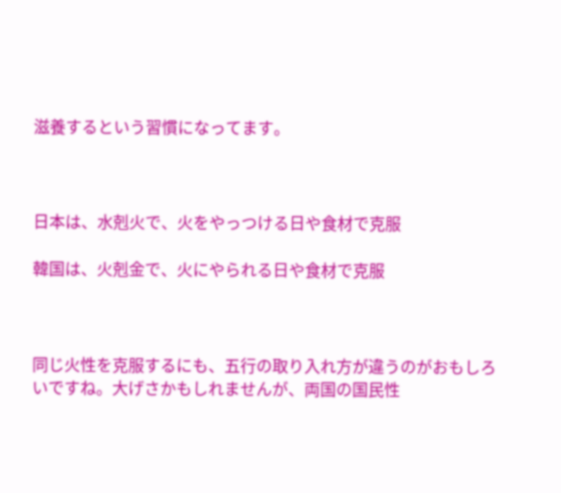滋養するという習慣になってます。



日本は、水剋火で、火をやっつける日や食材で克服

韓国は、火剋金で、火にやられる日や食材で克服



同じ火性を克服するにも、五行の取り入れ方が違うのがおもしろいですね。大げさかもしれませんが、両国の国民性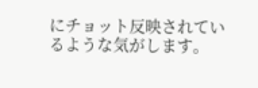にチョット反映されているような気がします。